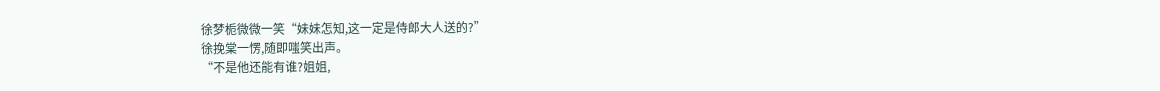徐梦栀微微一笑“妹妹怎知,这一定是侍郎大人送的?”
徐挽棠一愣,随即嗤笑出声。
“不是他还能有谁?姐姐,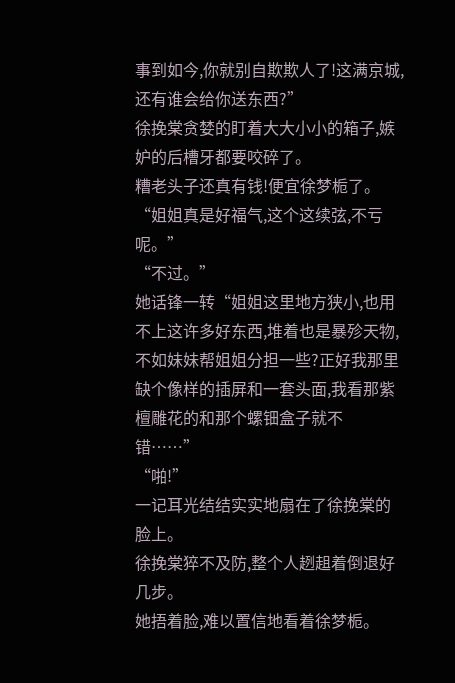事到如今,你就别自欺欺人了!这满京城,还有谁会给你送东西?”
徐挽棠贪婪的盯着大大小小的箱子,嫉妒的后槽牙都要咬碎了。
糟老头子还真有钱!便宜徐梦栀了。
“姐姐真是好福气,这个这续弦,不亏呢。”
“不过。”
她话锋一转“姐姐这里地方狭小,也用不上这许多好东西,堆着也是暴殄天物,不如妹妹帮姐姐分担一些?正好我那里缺个像样的插屏和一套头面,我看那紫檀雕花的和那个螺钿盒子就不错……”
“啪!”
一记耳光结结实实地扇在了徐挽棠的脸上。
徐挽棠猝不及防,整个人趔趄着倒退好几步。
她捂着脸,难以置信地看着徐梦栀。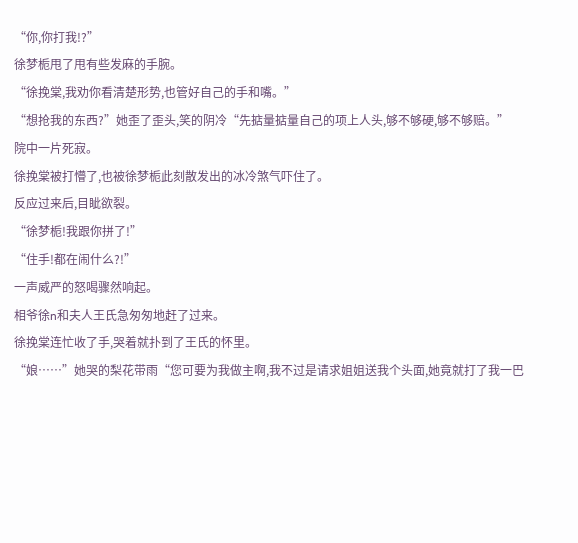“你,你打我!?”
徐梦栀甩了甩有些发麻的手腕。
“徐挽棠,我劝你看清楚形势,也管好自己的手和嘴。”
“想抢我的东西?”她歪了歪头,笑的阴冷“先掂量掂量自己的项上人头,够不够硬,够不够赔。”
院中一片死寂。
徐挽棠被打懵了,也被徐梦栀此刻散发出的冰冷煞气吓住了。
反应过来后,目眦欲裂。
“徐梦栀!我跟你拼了!”
“住手!都在闹什么?!”
一声威严的怒喝骤然响起。
相爷徐n和夫人王氏急匆匆地赶了过来。
徐挽棠连忙收了手,哭着就扑到了王氏的怀里。
“娘……”她哭的梨花带雨“您可要为我做主啊,我不过是请求姐姐送我个头面,她竟就打了我一巴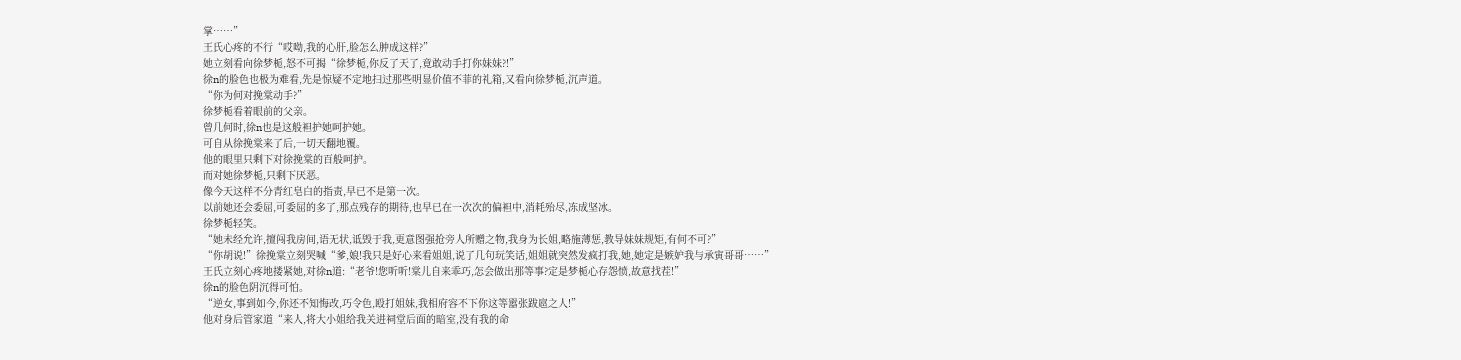掌……”
王氏心疼的不行“哎呦,我的心肝,脸怎么肿成这样?”
她立刻看向徐梦栀,怒不可揭“徐梦栀,你反了天了,竟敢动手打你妹妹?!”
徐n的脸色也极为难看,先是惊疑不定地扫过那些明显价值不菲的礼箱,又看向徐梦栀,沉声道。
“你为何对挽棠动手?”
徐梦栀看着眼前的父亲。
曾几何时,徐n也是这般袒护她呵护她。
可自从徐挽棠来了后,一切天翻地覆。
他的眼里只剩下对徐挽棠的百般呵护。
而对她徐梦栀,只剩下厌恶。
像今天这样不分青红皂白的指责,早已不是第一次。
以前她还会委屈,可委屈的多了,那点残存的期待,也早已在一次次的偏袒中,消耗殆尽,冻成坚冰。
徐梦栀轻笑。
“她未经允许,擅闯我房间,语无状,诋毁于我,更意图强抢旁人所赠之物,我身为长姐,略施薄惩,教导妹妹规矩,有何不可?”
“你胡说!”徐挽棠立刻哭喊“爹,娘!我只是好心来看姐姐,说了几句玩笑话,姐姐就突然发疯打我,她,她定是嫉妒我与承寅哥哥……”
王氏立刻心疼地搂紧她,对徐n道:“老爷!您听听!棠儿自来乖巧,怎会做出那等事?定是梦栀心存怨愤,故意找茬!”
徐n的脸色阴沉得可怕。
“逆女,事到如今,你还不知悔改,巧令色,殴打姐妹,我相府容不下你这等嚣张跋扈之人!”
他对身后管家道“来人,将大小姐给我关进祠堂后面的暗室,没有我的命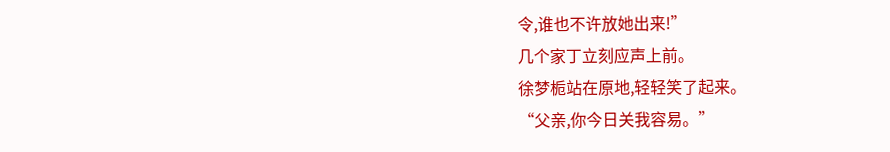令,谁也不许放她出来!”
几个家丁立刻应声上前。
徐梦栀站在原地,轻轻笑了起来。
“父亲,你今日关我容易。”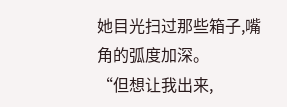她目光扫过那些箱子,嘴角的弧度加深。
“但想让我出来,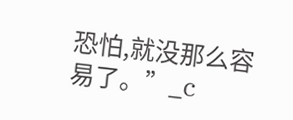恐怕,就没那么容易了。”_c